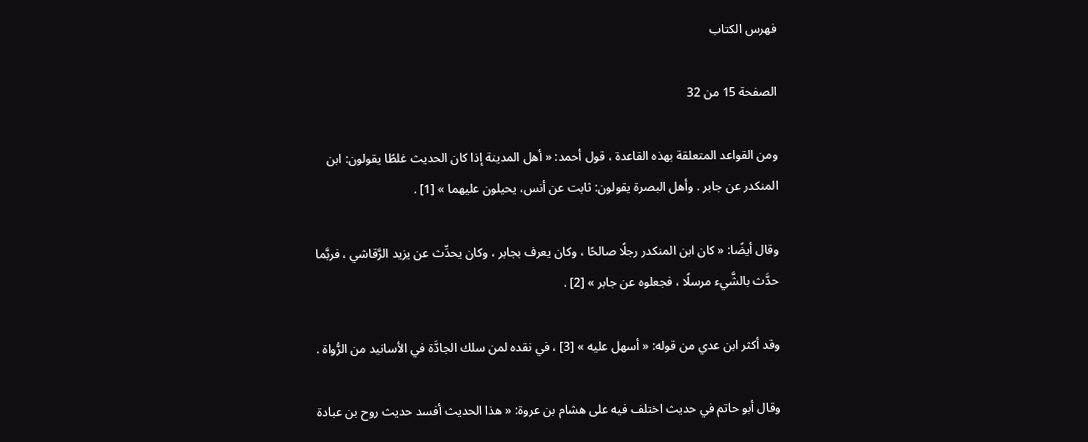فهرس الكتاب

الصفحة 15 من 32

ومن القواعد المتعلقة بهذه القاعدة ، قول أحمد: « أهل المدينة إذا كان الحديث غلطًا يقولون: ابن المنكدر عن جابر . وأهل البصرة يقولون: ثابت عن أنس، يحيلون عليهما » [1] .

وقال أيضًا: « كان ابن المنكدر رجلًا صالحًا ، وكان يعرف بجابر ، وكان يحدِّث عن يزيد الرَّقاشي ، فربَّما حدَّث بالشَّيء مرسلًا ، فجعلوه عن جابر » [2] .

وقد أكثر ابن عدي من قوله: « أسهل عليه » [3] ، في نقده لمن سلك الجادَّة في الأسانيد من الرُّواة .

وقال أبو حاتم في حديث اختلف فيه على هشام بن عروة: « هذا الحديث أفسد حديث روح بن عبادة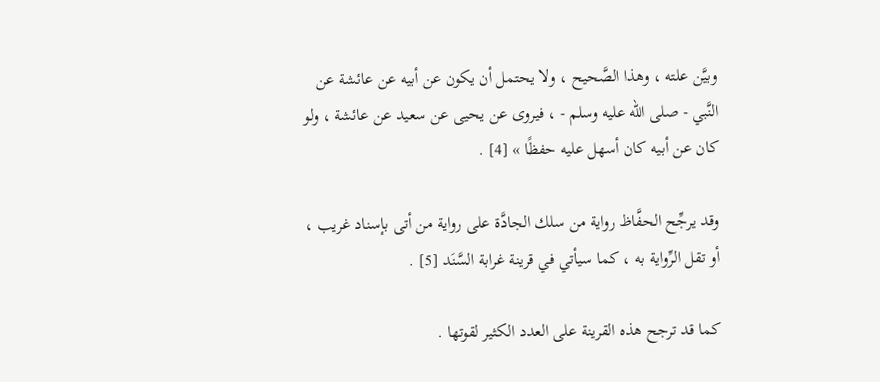وبيَّن علته ، وهذا الصَّحيح ، ولا يحتمل أن يكون عن أبيه عن عائشة عن النَّبي - صلى الله عليه وسلم - ، فيروى عن يحيى عن سعيد عن عائشة ، ولو كان عن أبيه كان أسهل عليه حفظًا » [4] .

وقد يرجِّح الحفَّاظ رواية من سلك الجادَّة على رواية من أتى بإسناد غريب ، أو تقل الرِّواية به ، كما سيأتي في قرينة غرابة السَّنَد [5] .

كما قد ترجح هذه القرينة على العدد الكثير لقوتها .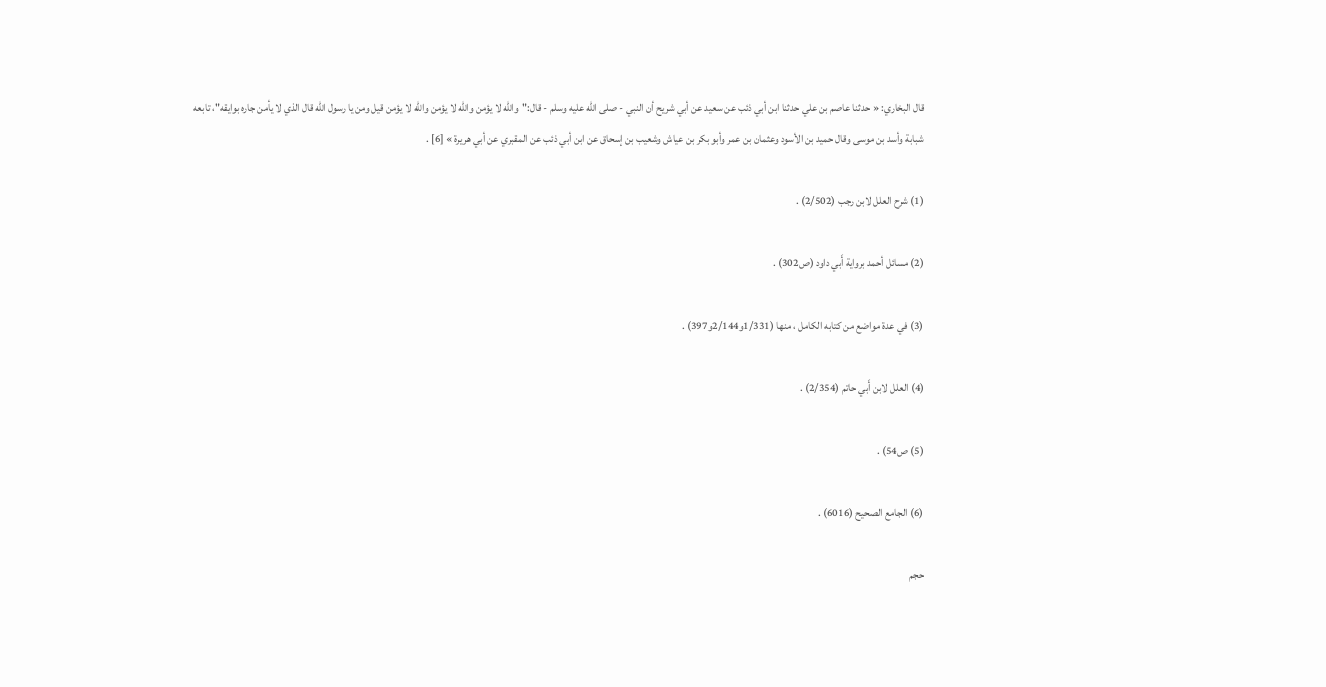قال البخاري: « حدثنا عاصم بن علي حدثنا ابن أبي ذئب عن سعيد عن أبي شريح أن النبي - صلى الله عليه وسلم - قال:"والله لا يؤمن والله لا يؤمن والله لا يؤمن قيل ومن يا رسول الله قال الذي لا يأمن جاره بوايقه"، تابعه شبابة وأسد بن موسى وقال حميد بن الأسود وعثمان بن عمر وأبو بكر بن عياش وشعيب بن إسحاق عن ابن أبي ذئب عن المقبري عن أبي هريرة » [6] .

(1) شرح العلل لابن رجب (2/502) .

(2) مسائل أحمد برواية أَبي داود (ص302) .

(3) في عدة مواضع من كتابه الكامل ، منها (1/331و2/144و397) .

(4) العلل لابن أَبي حاتم (2/354) .

(5) ص54) .

(6) الجامع الصحيح (6016) .

حجم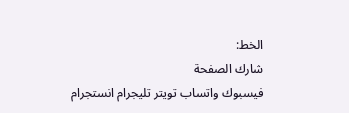الخط:
شارك الصفحة
فيسبوك واتساب تويتر تليجرام انستجرام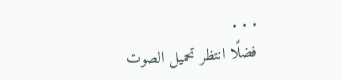. . .
فضلًا انتظر تحميل الصوت